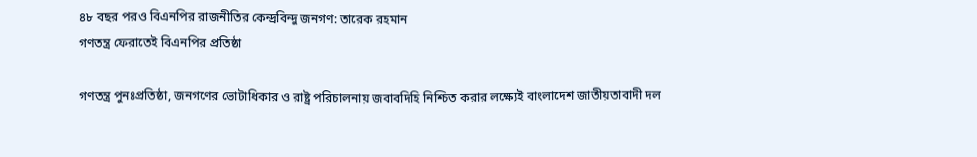৪৮ বছর পরও বিএনপির রাজনীতির কেন্দ্রবিন্দু জনগণ: তারেক রহমান
গণতন্ত্র ফেরাতেই বিএনপির প্রতিষ্ঠা

গণতন্ত্র পুনঃপ্রতিষ্ঠা, জনগণের ভোটাধিকার ও রাষ্ট্র পরিচালনায় জবাবদিহি নিশ্চিত করার লক্ষ্যেই বাংলাদেশ জাতীয়তাবাদী দল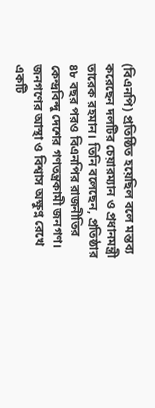(বিএনপি) প্রতিষ্ঠিত হয়েছিল বলে মন্তব্য করেছেন দলটির চেয়ারম্যান ও প্রধানমন্ত্রী তারেক রহমান। তিনি বলেছেন, প্রতিষ্ঠার ৪৮ বছর পরও বিএনপির রাজনীতির কেন্দ্রবিন্দু দেশের গণতন্ত্রকামী জনগণ। জনগণের আস্থা ও বিশ্বাস অক্ষুণ্ন রেখে একটি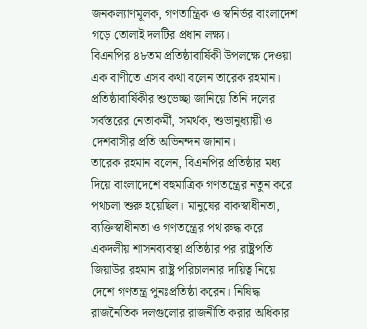জনকল্যাণমূলক, গণতান্ত্রিক ও স্বনির্ভর বাংলাদেশ গড়ে তোলাই দলটির প্রধান লক্ষ্য।
বিএনপির ৪৮তম প্রতিষ্ঠাবার্ষিকী উপলক্ষে দেওয়া এক বাণীতে এসব কথা বলেন তারেক রহমান। প্রতিষ্ঠাবার্ষিকীর শুভেচ্ছা জানিয়ে তিনি দলের সর্বস্তরের নেতাকর্মী, সমর্থক, শুভানুধ্যায়ী ও দেশবাসীর প্রতি অভিনন্দন জানান।
তারেক রহমান বলেন, বিএনপির প্রতিষ্ঠার মধ্য দিয়ে বাংলাদেশে বহুমাত্রিক গণতন্ত্রের নতুন করে পথচলা শুরু হয়েছিল। মানুষের বাকস্বাধীনতা, ব্যক্তিস্বাধীনতা ও গণতন্ত্রের পথ রুদ্ধ করে একদলীয় শাসনব্যবস্থা প্রতিষ্ঠার পর রাষ্ট্রপতি জিয়াউর রহমান রাষ্ট্র পরিচালনার দায়িত্ব নিয়ে দেশে গণতন্ত্র পুনঃপ্রতিষ্ঠা করেন। নিষিদ্ধ রাজনৈতিক দলগুলোর রাজনীতি করার অধিকার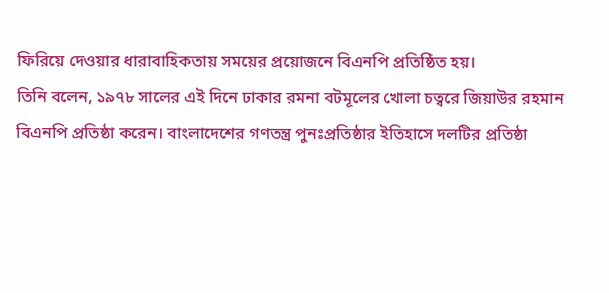ফিরিয়ে দেওয়ার ধারাবাহিকতায় সময়ের প্রয়োজনে বিএনপি প্রতিষ্ঠিত হয়।
তিনি বলেন, ১৯৭৮ সালের এই দিনে ঢাকার রমনা বটমূলের খোলা চত্বরে জিয়াউর রহমান বিএনপি প্রতিষ্ঠা করেন। বাংলাদেশের গণতন্ত্র পুনঃপ্রতিষ্ঠার ইতিহাসে দলটির প্রতিষ্ঠা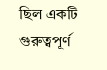ছিল একটি গুরুত্বপূর্ণ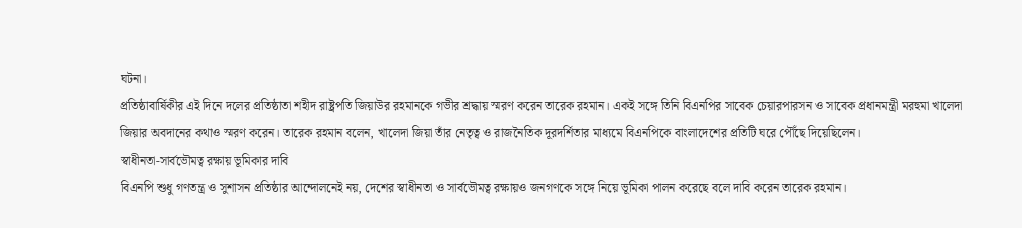ঘটনা।
প্রতিষ্ঠাবার্ষিকীর এই দিনে দলের প্রতিষ্ঠাতা শহীদ রাষ্ট্রপতি জিয়াউর রহমানকে গভীর শ্রদ্ধায় স্মরণ করেন তারেক রহমান। একই সঙ্গে তিনি বিএনপির সাবেক চেয়ারপারসন ও সাবেক প্রধানমন্ত্রী মরহুমা খালেদা জিয়ার অবদানের কথাও স্মরণ করেন। তারেক রহমান বলেন, খালেদা জিয়া তাঁর নেতৃত্ব ও রাজনৈতিক দূরদর্শিতার মাধ্যমে বিএনপিকে বাংলাদেশের প্রতিটি ঘরে পৌঁছে দিয়েছিলেন।
স্বাধীনতা-সার্বভৌমত্ব রক্ষায় ভূমিকার দাবি
বিএনপি শুধু গণতন্ত্র ও সুশাসন প্রতিষ্ঠার আন্দোলনেই নয়, দেশের স্বাধীনতা ও সার্বভৌমত্ব রক্ষায়ও জনগণকে সঙ্গে নিয়ে ভূমিকা পালন করেছে বলে দাবি করেন তারেক রহমান।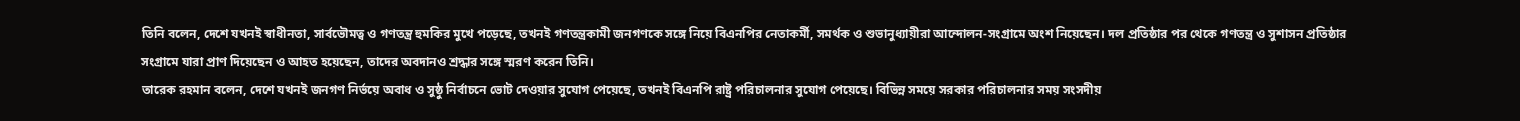তিনি বলেন, দেশে যখনই স্বাধীনতা, সার্বভৌমত্ব ও গণতন্ত্র হুমকির মুখে পড়েছে, তখনই গণতন্ত্রকামী জনগণকে সঙ্গে নিয়ে বিএনপির নেতাকর্মী, সমর্থক ও শুভানুধ্যায়ীরা আন্দোলন-সংগ্রামে অংশ নিয়েছেন। দল প্রতিষ্ঠার পর থেকে গণতন্ত্র ও সুশাসন প্রতিষ্ঠার সংগ্রামে যারা প্রাণ দিয়েছেন ও আহত হয়েছেন, তাদের অবদানও শ্রদ্ধার সঙ্গে স্মরণ করেন তিনি।
তারেক রহমান বলেন, দেশে যখনই জনগণ নির্ভয়ে অবাধ ও সুষ্ঠু নির্বাচনে ভোট দেওয়ার সুযোগ পেয়েছে, তখনই বিএনপি রাষ্ট্র পরিচালনার সুযোগ পেয়েছে। বিভিন্ন সময়ে সরকার পরিচালনার সময় সংসদীয়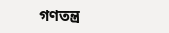গণতন্ত্র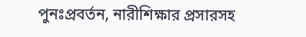পুনঃপ্রবর্তন, নারীশিক্ষার প্রসারসহ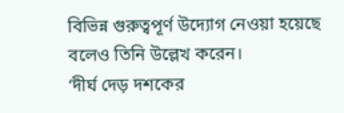বিভিন্ন গুরুত্বপূর্ণ উদ্যোগ নেওয়া হয়েছে বলেও তিনি উল্লেখ করেন।
‘দীর্ঘ দেড় দশকের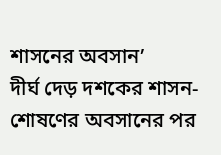শাসনের অবসান’
দীর্ঘ দেড় দশকের শাসন-শোষণের অবসানের পর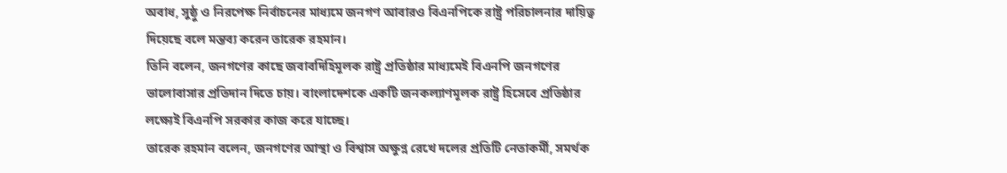অবাধ, সুষ্ঠু ও নিরপেক্ষ নির্বাচনের মাধ্যমে জনগণ আবারও বিএনপিকে রাষ্ট্র পরিচালনার দায়িত্ব দিয়েছে বলে মন্তব্য করেন তারেক রহমান।
তিনি বলেন, জনগণের কাছে জবাবদিহিমূলক রাষ্ট্র প্রতিষ্ঠার মাধ্যমেই বিএনপি জনগণের ভালোবাসার প্রতিদান দিতে চায়। বাংলাদেশকে একটি জনকল্যাণমূলক রাষ্ট্র হিসেবে প্রতিষ্ঠার লক্ষ্যেই বিএনপি সরকার কাজ করে যাচ্ছে।
তারেক রহমান বলেন, জনগণের আস্থা ও বিশ্বাস অক্ষুণ্ন রেখে দলের প্রতিটি নেতাকর্মী, সমর্থক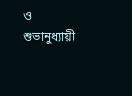ও শুভানুধ্যায়ী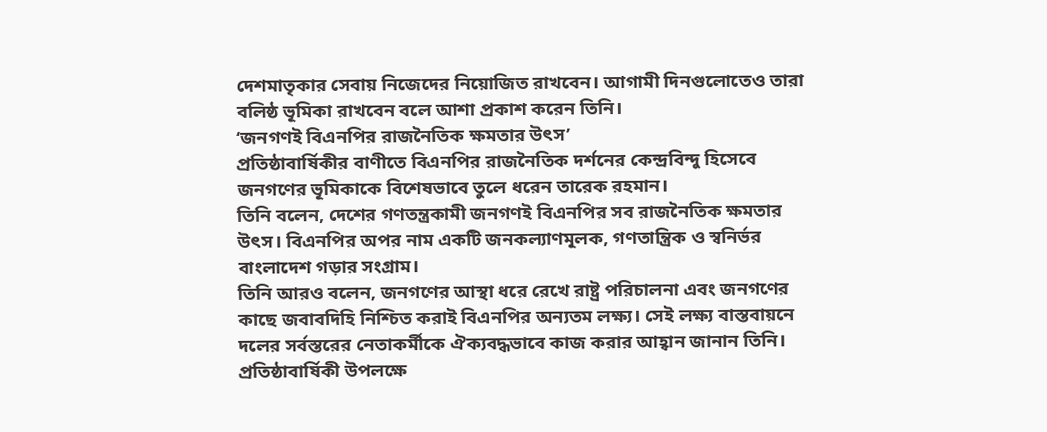দেশমাতৃকার সেবায় নিজেদের নিয়োজিত রাখবেন। আগামী দিনগুলোতেও তারা বলিষ্ঠ ভূমিকা রাখবেন বলে আশা প্রকাশ করেন তিনি।
‘জনগণই বিএনপির রাজনৈতিক ক্ষমতার উৎস’
প্রতিষ্ঠাবার্ষিকীর বাণীতে বিএনপির রাজনৈতিক দর্শনের কেন্দ্রবিন্দু হিসেবে জনগণের ভূমিকাকে বিশেষভাবে তুলে ধরেন তারেক রহমান।
তিনি বলেন, দেশের গণতন্ত্রকামী জনগণই বিএনপির সব রাজনৈতিক ক্ষমতার উৎস। বিএনপির অপর নাম একটি জনকল্যাণমূলক, গণতান্ত্রিক ও স্বনির্ভর বাংলাদেশ গড়ার সংগ্রাম।
তিনি আরও বলেন, জনগণের আস্থা ধরে রেখে রাষ্ট্র পরিচালনা এবং জনগণের কাছে জবাবদিহি নিশ্চিত করাই বিএনপির অন্যতম লক্ষ্য। সেই লক্ষ্য বাস্তবায়নে দলের সর্বস্তরের নেতাকর্মীকে ঐক্যবদ্ধভাবে কাজ করার আহ্বান জানান তিনি।
প্রতিষ্ঠাবার্ষিকী উপলক্ষে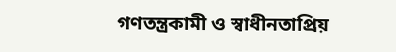গণতন্ত্রকামী ও স্বাধীনতাপ্রিয়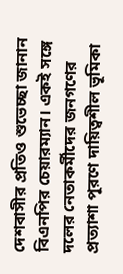দেশবাসীর প্রতিও শুভেচ্ছা জানান বিএনপির চেয়ারম্যান। একই সঙ্গে দলের নেতাকর্মীদের জনগণের প্রত্যাশা পূরণে দায়িত্বশীল ভূমিকা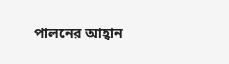পালনের আহ্বান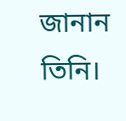জানান তিনি।